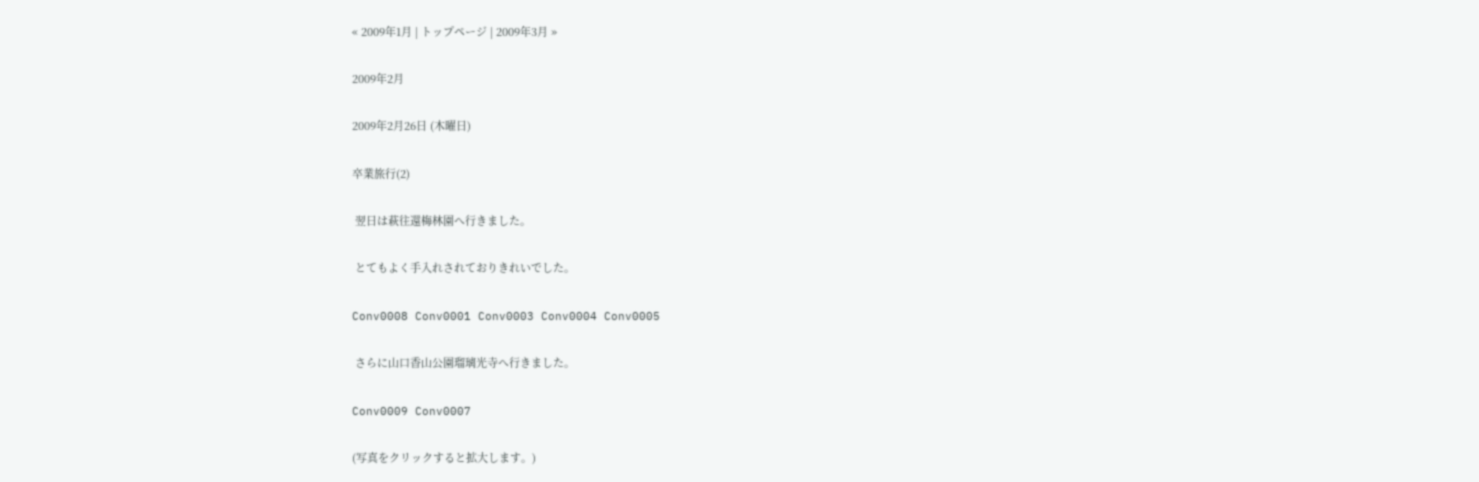« 2009年1月 | トップページ | 2009年3月 »

2009年2月

2009年2月26日 (木曜日)

卒業旅行(2)

 翌日は萩往還梅林園へ行きました。

 とてもよく手入れされておりきれいでした。

Conv0008 Conv0001 Conv0003 Conv0004 Conv0005

 さらに山口香山公園瑠璃光寺へ行きました。

Conv0009 Conv0007

(写真をクリックすると拡大します。)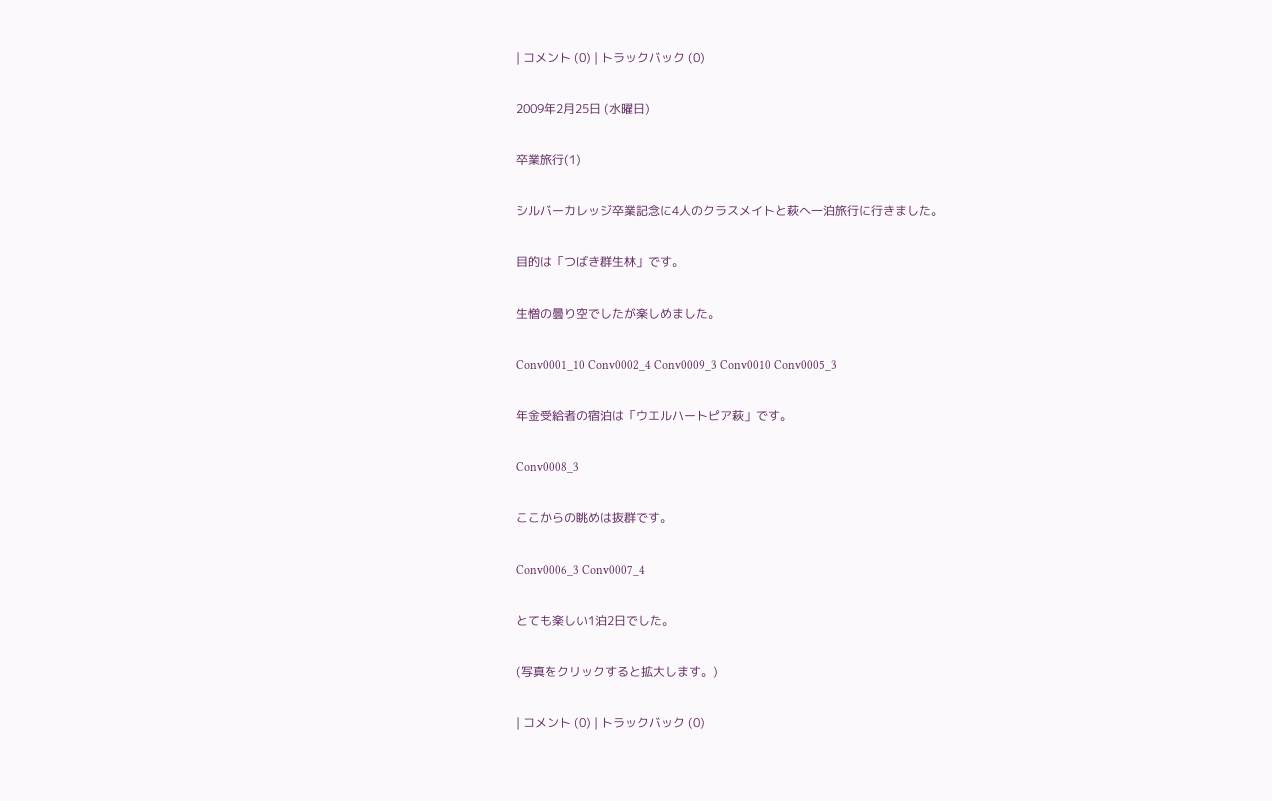| コメント (0) | トラックバック (0)

2009年2月25日 (水曜日)

卒業旅行(1)

シルバーカレッジ卒業記念に4人のクラスメイトと萩へ一泊旅行に行きました。

目的は「つばき群生林」です。

生憎の曇り空でしたが楽しめました。

Conv0001_10 Conv0002_4 Conv0009_3 Conv0010 Conv0005_3

年金受給者の宿泊は「ウエルハートピア萩」です。

Conv0008_3

ここからの眺めは抜群です。

Conv0006_3 Conv0007_4

とても楽しい1泊2日でした。

(写真をクリックすると拡大します。)

| コメント (0) | トラックバック (0)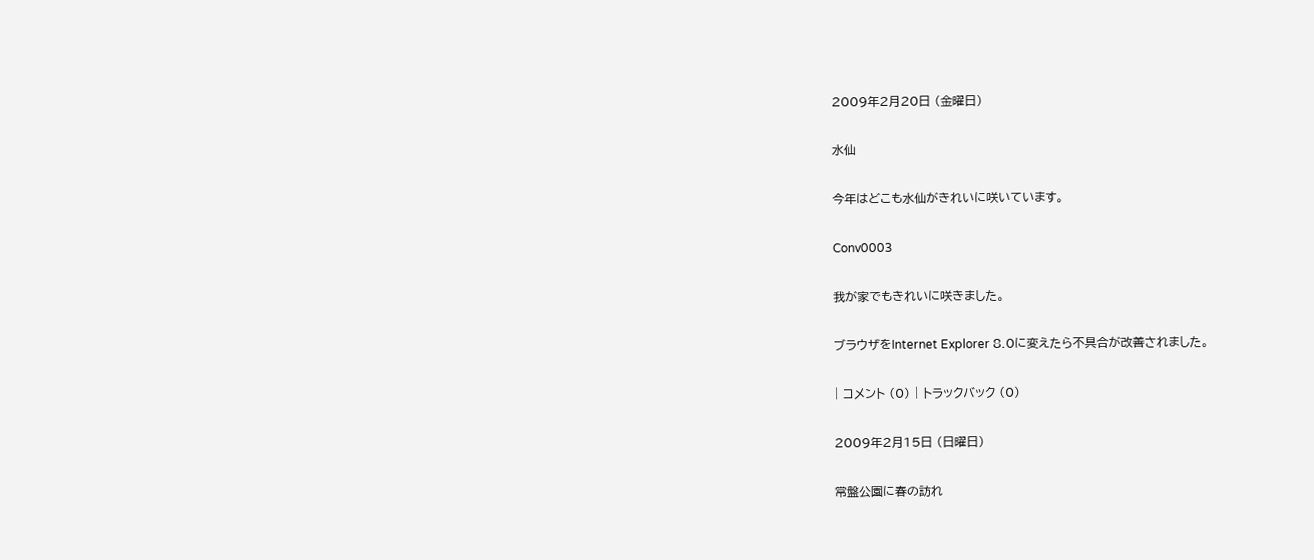2009年2月20日 (金曜日)

水仙

今年はどこも水仙がきれいに咲いています。

Conv0003

我が家でもきれいに咲きました。

ブラウザをInternet Explorer 8.0に変えたら不具合が改善されました。

| コメント (0) | トラックバック (0)

2009年2月15日 (日曜日)

常盤公園に春の訪れ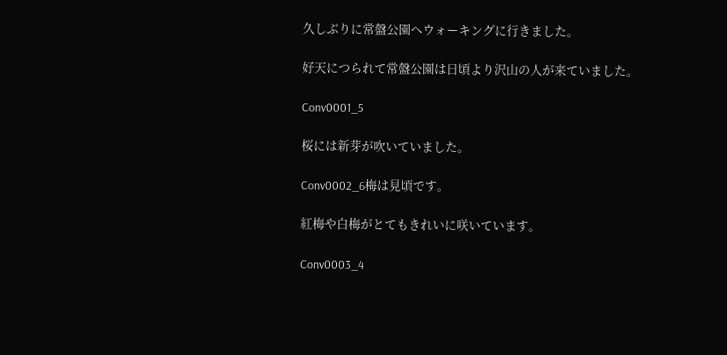久しぶりに常盤公園へウォーキングに行きました。

好天につられて常盤公園は日頃より沢山の人が来ていました。

Conv0001_5

桜には新芽が吹いていました。

Conv0002_6梅は見頃です。

紅梅や白梅がとてもきれいに咲いています。

Conv0003_4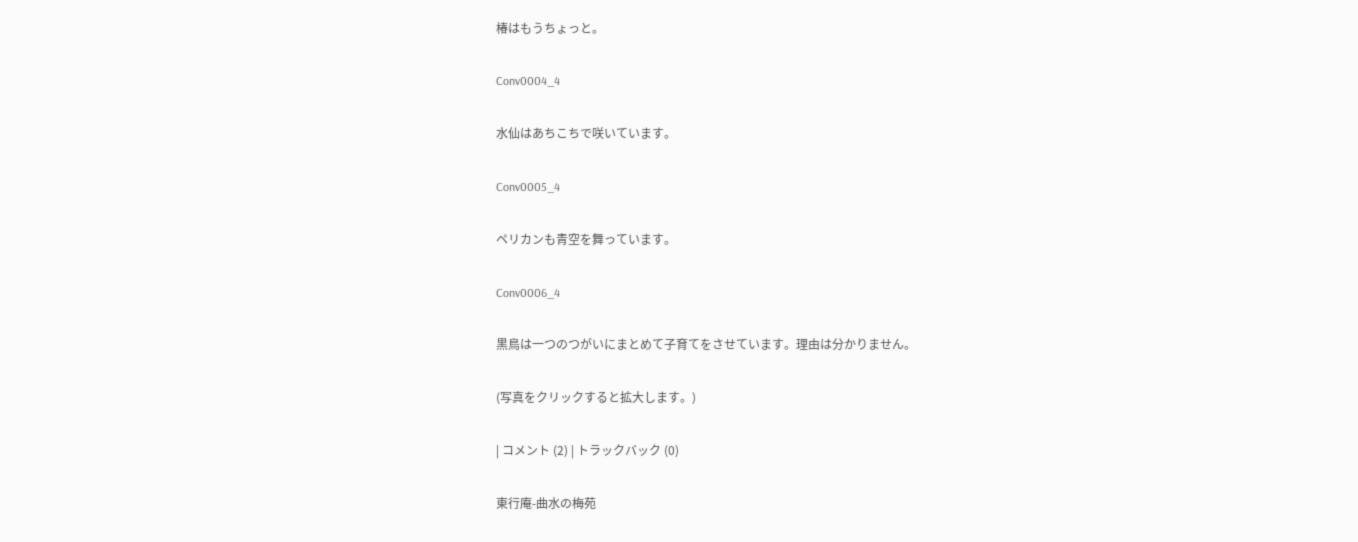椿はもうちょっと。

Conv0004_4

水仙はあちこちで咲いています。

Conv0005_4

ペリカンも青空を舞っています。

Conv0006_4

黒鳥は一つのつがいにまとめて子育てをさせています。理由は分かりません。

(写真をクリックすると拡大します。)

| コメント (2) | トラックバック (0)

東行庵-曲水の梅苑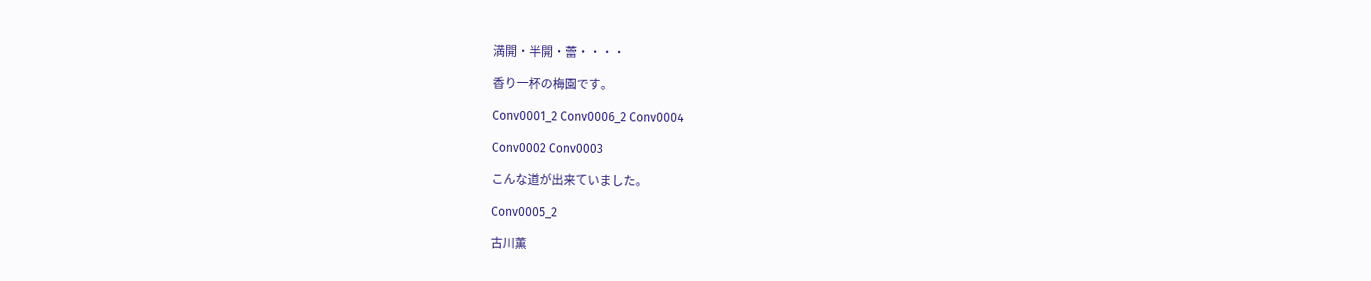満開・半開・蕾・・・・

香り一杯の梅園です。

Conv0001_2 Conv0006_2 Conv0004

Conv0002 Conv0003

こんな道が出来ていました。

Conv0005_2

古川薫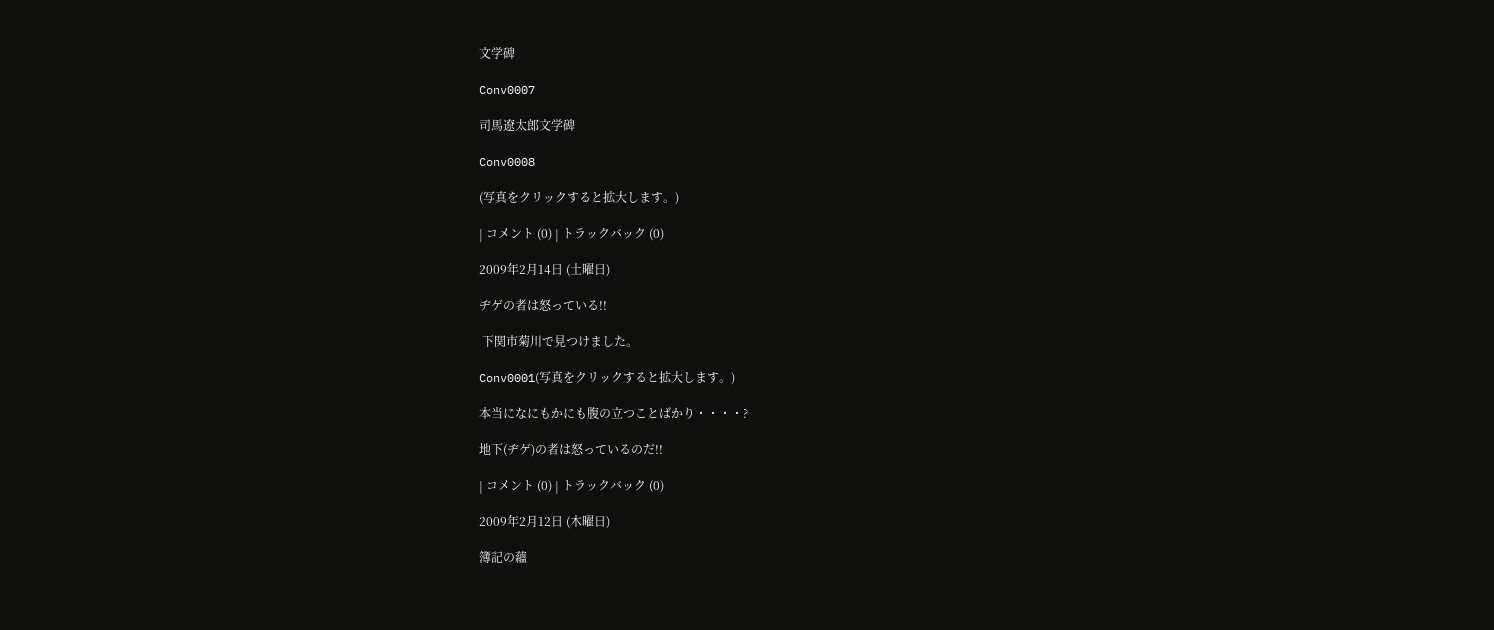文学碑

Conv0007

司馬遼太郎文学碑

Conv0008

(写真をクリックすると拡大します。)

| コメント (0) | トラックバック (0)

2009年2月14日 (土曜日)

ヂゲの者は怒っている!!

 下関市菊川で見つけました。

Conv0001(写真をクリックすると拡大します。)

本当になにもかにも腹の立つことばかり・・・・?

地下(ヂゲ)の者は怒っているのだ!!

| コメント (0) | トラックバック (0)

2009年2月12日 (木曜日)

簿記の蘊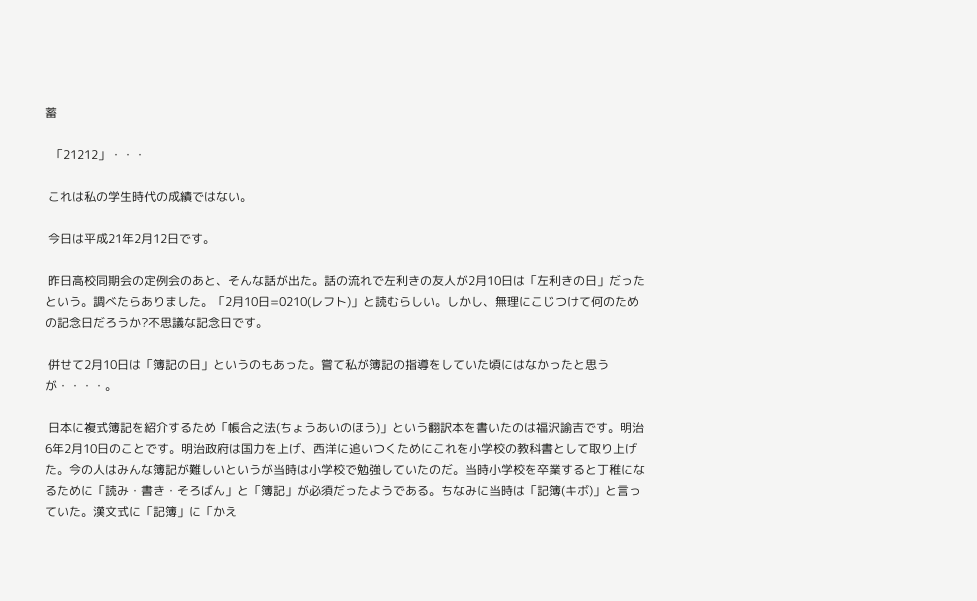蓄

  「21212」・・・

 これは私の学生時代の成績ではない。

 今日は平成21年2月12日です。

 昨日高校同期会の定例会のあと、そんな話が出た。話の流れで左利きの友人が2月10日は「左利きの日」だったという。調べたらありました。「2月10日=0210(レフト)」と読むらしい。しかし、無理にこじつけて何のための記念日だろうか?不思議な記念日です。

 併せて2月10日は「簿記の日」というのもあった。嘗て私が簿記の指導をしていた頃にはなかったと思うが・・・・。

 日本に複式簿記を紹介するため「帳合之法(ちょうあいのほう)」という翻訳本を書いたのは福沢諭吉です。明治6年2月10日のことです。明治政府は国力を上げ、西洋に追いつくためにこれを小学校の教科書として取り上げた。今の人はみんな簿記が難しいというが当時は小学校で勉強していたのだ。当時小学校を卒業すると丁稚になるために「読み・書き・そろばん」と「簿記」が必須だったようである。ちなみに当時は「記簿(キボ)」と言っていた。漢文式に「記簿」に「かえ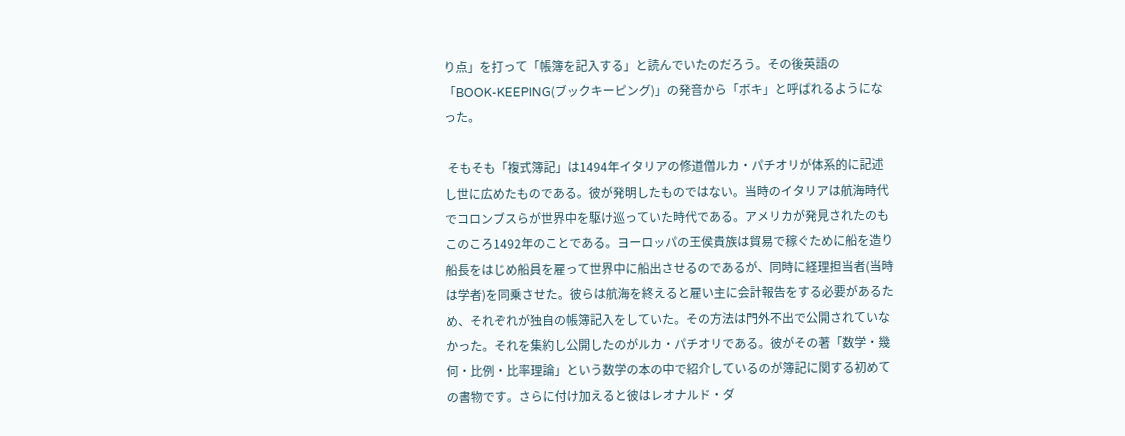り点」を打って「帳簿を記入する」と読んでいたのだろう。その後英語の「BOOK-KEEPING(ブックキーピング)」の発音から「ボキ」と呼ばれるようになった。

 そもそも「複式簿記」は1494年イタリアの修道僧ルカ・パチオリが体系的に記述し世に広めたものである。彼が発明したものではない。当時のイタリアは航海時代でコロンブスらが世界中を駆け巡っていた時代である。アメリカが発見されたのもこのころ1492年のことである。ヨーロッパの王侯貴族は貿易で稼ぐために船を造り船長をはじめ船員を雇って世界中に船出させるのであるが、同時に経理担当者(当時は学者)を同乗させた。彼らは航海を終えると雇い主に会計報告をする必要があるため、それぞれが独自の帳簿記入をしていた。その方法は門外不出で公開されていなかった。それを集約し公開したのがルカ・パチオリである。彼がその著「数学・幾何・比例・比率理論」という数学の本の中で紹介しているのが簿記に関する初めての書物です。さらに付け加えると彼はレオナルド・ダ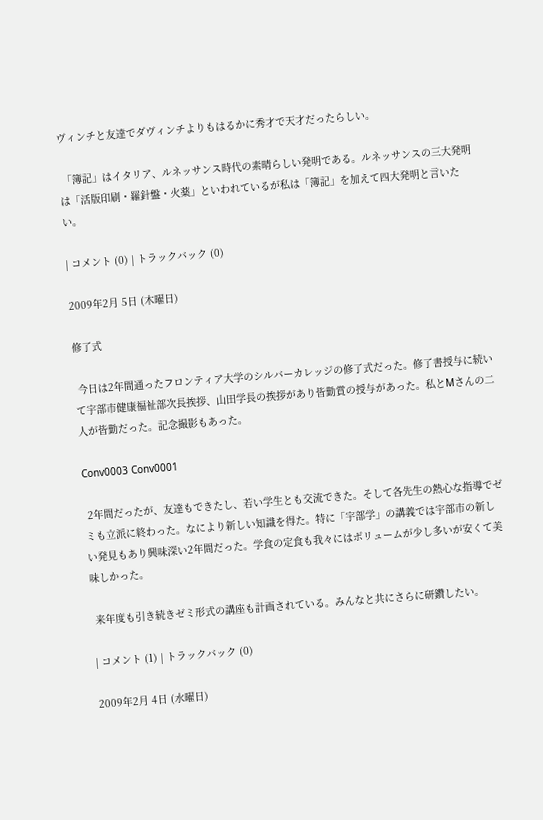ヴィンチと友達でダヴィンチよりもはるかに秀才で天才だったらしい。

 「簿記」はイタリア、ルネッサンス時代の素晴らしい発明である。ルネッサンスの三大発明は「活版印刷・羅針盤・火薬」といわれているが私は「簿記」を加えて四大発明と言いたい。

| コメント (0) | トラックバック (0)

2009年2月 5日 (木曜日)

修了式

 今日は2年間通ったフロンティア大学のシルバーカレッジの修了式だった。修了書授与に続いて宇部市健康福祉部次長挨拶、山田学長の挨拶があり皆勤賞の授与があった。私とMさんの二人が皆勤だった。記念撮影もあった。

Conv0003 Conv0001

 2年間だったが、友達もできたし、若い学生とも交流できた。そして各先生の熱心な指導でゼミも立派に終わった。なにより新しい知識を得た。特に「宇部学」の講義では宇部市の新しい発見もあり興味深い2年間だった。学食の定食も我々にはボリュームが少し多いが安くて美味しかった。

 来年度も引き続きゼミ形式の講座も計画されている。みんなと共にさらに研鑽したい。

| コメント (1) | トラックバック (0)

2009年2月 4日 (水曜日)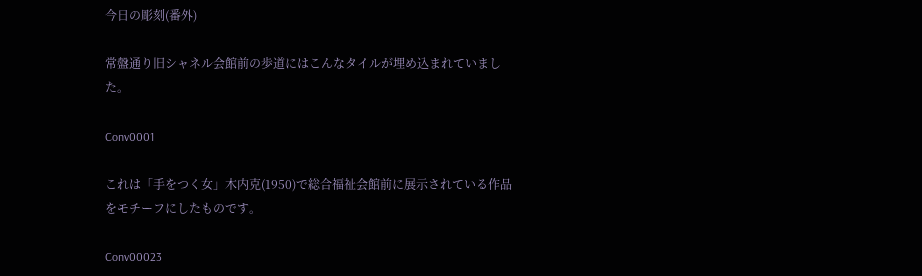今日の彫刻(番外)

常盤通り旧シャネル会館前の歩道にはこんなタイルが埋め込まれていました。

Conv0001

これは「手をつく女」木内克(1950)で総合福祉会館前に展示されている作品をモチーフにしたものです。

Conv00023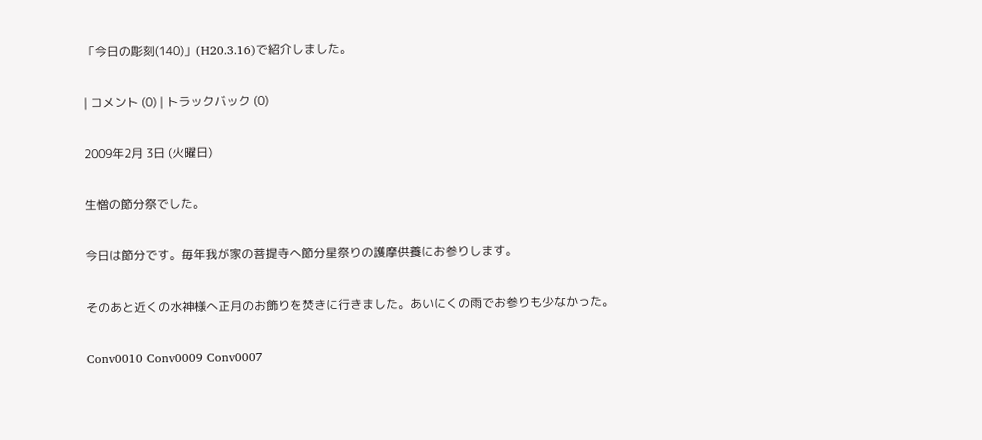「今日の彫刻(140)」(H20.3.16)で紹介しました。

| コメント (0) | トラックバック (0)

2009年2月 3日 (火曜日)

生憎の節分祭でした。

今日は節分です。毎年我が家の菩提寺へ節分星祭りの護摩供養にお参りします。

そのあと近くの水神様へ正月のお飾りを焚きに行きました。あいにくの雨でお参りも少なかった。

Conv0010 Conv0009 Conv0007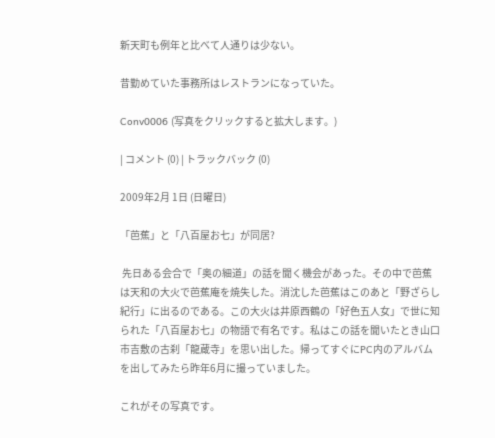新天町も例年と比べて人通りは少ない。

昔勤めていた事務所はレストランになっていた。

Conv0006 (写真をクリックすると拡大します。)

| コメント (0) | トラックバック (0)

2009年2月 1日 (日曜日)

「芭蕉」と「八百屋お七」が同居?

 先日ある会合で「奥の細道」の話を聞く機会があった。その中で芭蕉は天和の大火で芭蕉庵を焼失した。消沈した芭蕉はこのあと「野ざらし紀行」に出るのである。この大火は井原西鶴の「好色五人女」で世に知られた「八百屋お七」の物語で有名です。私はこの話を聞いたとき山口市吉敷の古刹「龍蔵寺」を思い出した。帰ってすぐにPC内のアルバムを出してみたら昨年6月に撮っていました。

これがその写真です。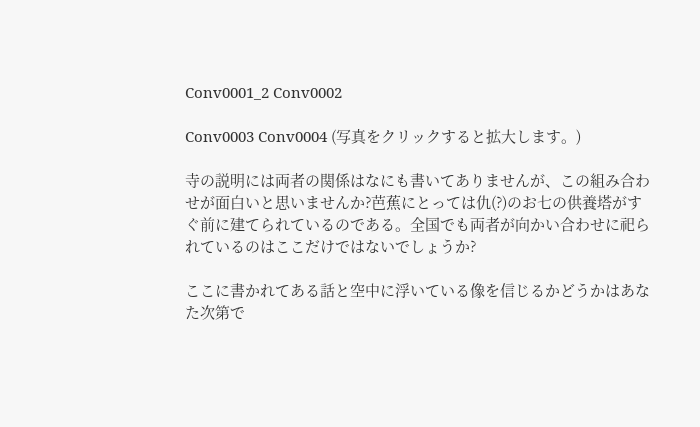Conv0001_2 Conv0002

Conv0003 Conv0004 (写真をクリックすると拡大します。)

寺の説明には両者の関係はなにも書いてありませんが、この組み合わせが面白いと思いませんか?芭蕉にとっては仇(?)のお七の供養塔がすぐ前に建てられているのである。全国でも両者が向かい合わせに祀られているのはここだけではないでしょうか?

ここに書かれてある話と空中に浮いている像を信じるかどうかはあなた次第で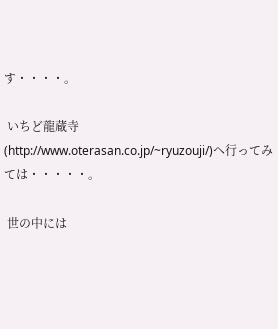す・・・・。

 いちど龍蔵寺(http://www.oterasan.co.jp/~ryuzouji/)へ行ってみては・・・・・。

 世の中には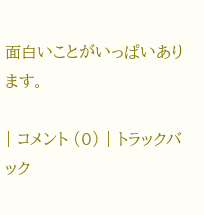面白いことがいっぱいあります。

| コメント (0) | トラックバック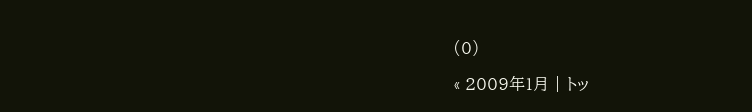(0)

« 2009年1月 | トッ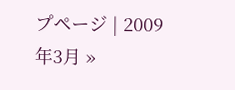プページ | 2009年3月 »